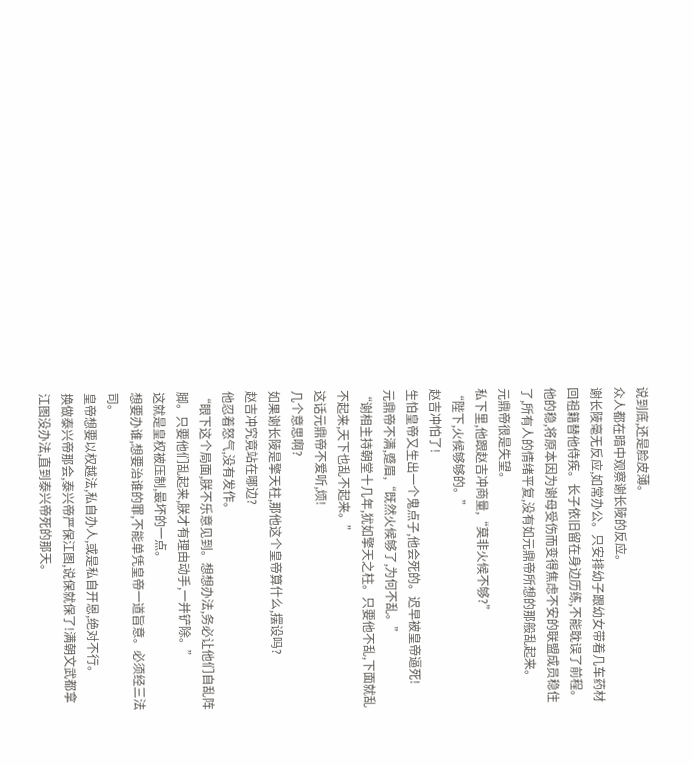说到底,还是脸皮薄。
众人都在暗中观察谢长陵的反应。
谢长陵毫无反应,如常办公。只安排幼子跟幼女带着几车药材回祖籍替他侍疾。长子依旧留在身边历练,不能耽误了前程。
他的稳,将原本因为谢母受伤而变得焦虑不安的联盟成员稳住了,所有人的情绪平复,没有如元鼎帝所想的那般乱起来。
元鼎帝很是失望。
私下里,他跟赵吉冲商量,“莫非火候不够?”
“陛下,火候够够的。”
赵吉冲怕了!
生怕皇帝又生出一个鬼点子,他会死的。迟早被皇帝逼死!
元鼎帝不满,蹙眉,“既然火候够了,为何不乱。”
“谢相主持朝堂十几年,犹如擎天之柱。只要他不乱,下面就乱不起来,天下也乱不起来。”
这话元鼎帝不爱听,烦!
几个意思啊?
如果谢长陵是擎天柱,那他这个皇帝算什么,摆设吗?
赵吉冲究竟站在哪边?
他忍着怒气,没有发作。
“眼下这个局面,朕不乐意见到。想想办法,务必让他们自乱阵脚。只要他们乱起来,朕才有理由动手,一并铲除。”
这就是皇权被压制,最坏的一点。
想要办谁,想要治谁的罪,不能单凭皇帝一道旨意。必须经三法司。
皇帝想要以权越法,私自办人,或是私自开恩,绝对不行。
换做泰兴帝那会,泰兴帝严保江图,说保就保了!满朝文武都拿江图没办法,直到泰兴帝死的那天。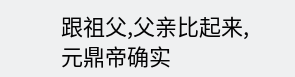跟祖父,父亲比起来,元鼎帝确实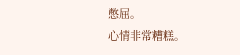憋屈。
心情非常糟糕。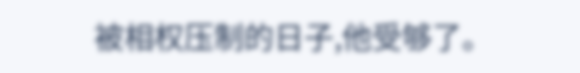被相权压制的日子,他受够了。